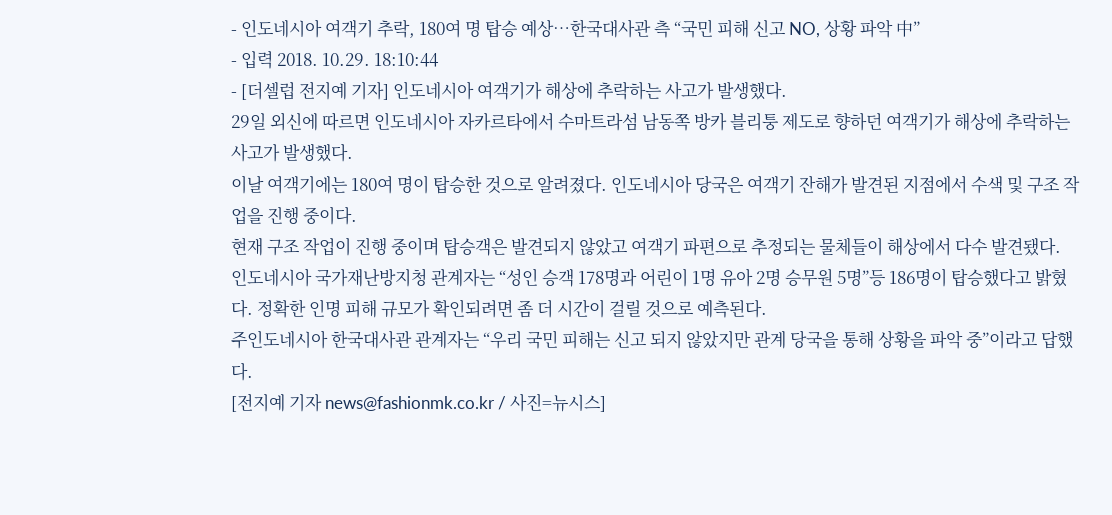- 인도네시아 여객기 추락, 180여 명 탑승 예상…한국대사관 측 “국민 피해 신고 NO, 상황 파악 中”
- 입력 2018. 10.29. 18:10:44
- [더셀럽 전지예 기자] 인도네시아 여객기가 해상에 추락하는 사고가 발생했다.
29일 외신에 따르면 인도네시아 자카르타에서 수마트라섬 남동쪽 방카 블리퉁 제도로 향하던 여객기가 해상에 추락하는 사고가 발생했다.
이날 여객기에는 180여 명이 탑승한 것으로 알려졌다. 인도네시아 당국은 여객기 잔해가 발견된 지점에서 수색 및 구조 작업을 진행 중이다.
현재 구조 작업이 진행 중이며 탑승객은 발견되지 않았고 여객기 파편으로 추정되는 물체들이 해상에서 다수 발견됐다.
인도네시아 국가재난방지청 관계자는 “성인 승객 178명과 어린이 1명 유아 2명 승무원 5명”등 186명이 탑승했다고 밝혔다. 정확한 인명 피해 규모가 확인되려면 좀 더 시간이 걸릴 것으로 예측된다.
주인도네시아 한국대사관 관계자는 “우리 국민 피해는 신고 되지 않았지만 관계 당국을 통해 상황을 파악 중”이라고 답했다.
[전지예 기자 news@fashionmk.co.kr / 사진=뉴시스]